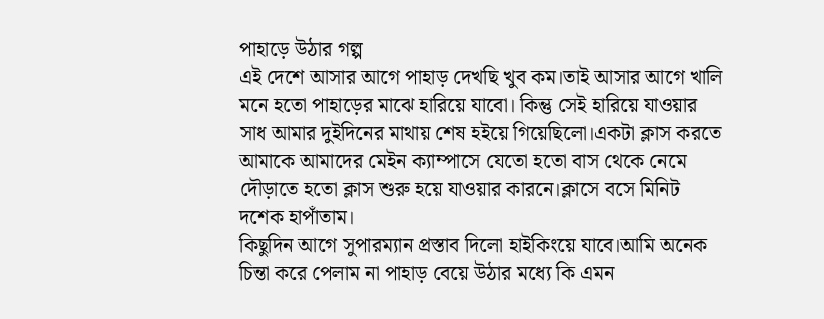পাহাড়ে উঠার গল্প
এই দেশে আসার আগে পাহাড় দেখছি খুব কম।তাই আসার আগে খালি মনে হতো পাহাড়ের মাঝে হারিয়ে যাবো। কিন্তু সেই হারিয়ে যাওয়ার সাধ আমার দুইদিনের মাথায় শেষ হইয়ে গিয়েছিলো।একটা ক্লাস করতে আমাকে আমাদের মেইন ক্যাম্পাসে যেতো হতো বাস থেকে নেমে দৌড়াতে হতো ক্লাস শুরু হয়ে যাওয়ার কারনে।ক্লাসে বসে মিনিট দশেক হাপাঁতাম।
কিছুদিন আগে সুপারম্যান প্রস্তাব দিলো হাইকিংয়ে যাবে।আমি অনেক চিন্তা করে পেলাম না পাহাড় বেয়ে উঠার মধ্যে কি এমন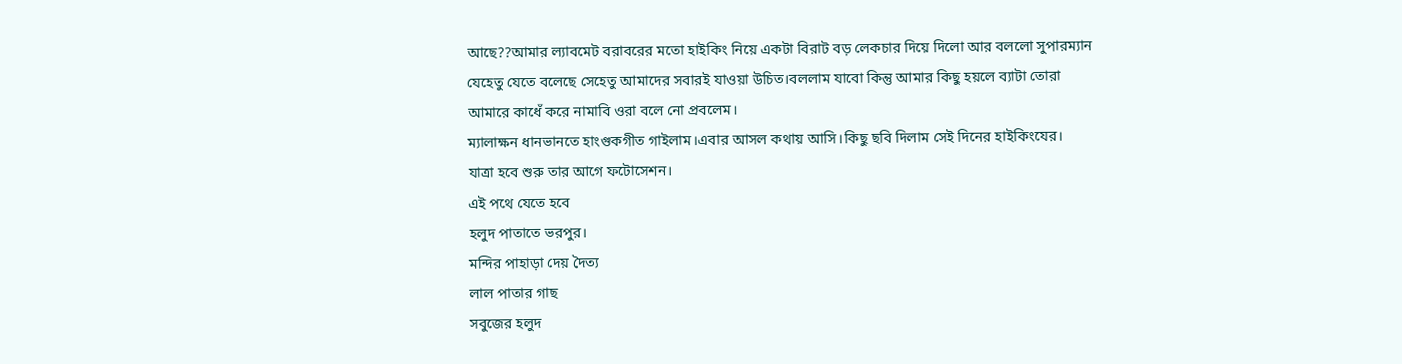আছে??আমার ল্যাবমেট বরাবরের মতো হাইকিং নিয়ে একটা বিরাট বড় লেকচার দিয়ে দিলো আর বললো সুপারম্যান যেহেতু যেতে বলেছে সেহেতু আমাদের সবারই যাওয়া উচিত।বললাম যাবো কিন্তু আমার কিছু হয়লে ব্যাটা তোরা আমারে কাধেঁ করে নামাবি ওরা বলে নো প্রবলেম।
ম্যালাক্ষন ধানভানতে হাংগুকগীত গাইলাম।এবার আসল কথায় আসি।কিছু ছবি দিলাম সেই দিনের হাইকিংযের।
যাত্রা হবে শুরু তার আগে ফটোসেশন।
এই পথে যেতে হবে
হলুদ পাতাতে ভরপুর।
মন্দির পাহাড়া দেয় দৈত্য
লাল পাতার গাছ
সবুজের হলুদ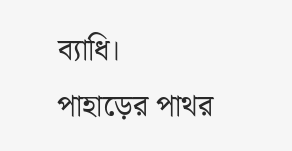ব্যাধি।
পাহাড়ের পাথর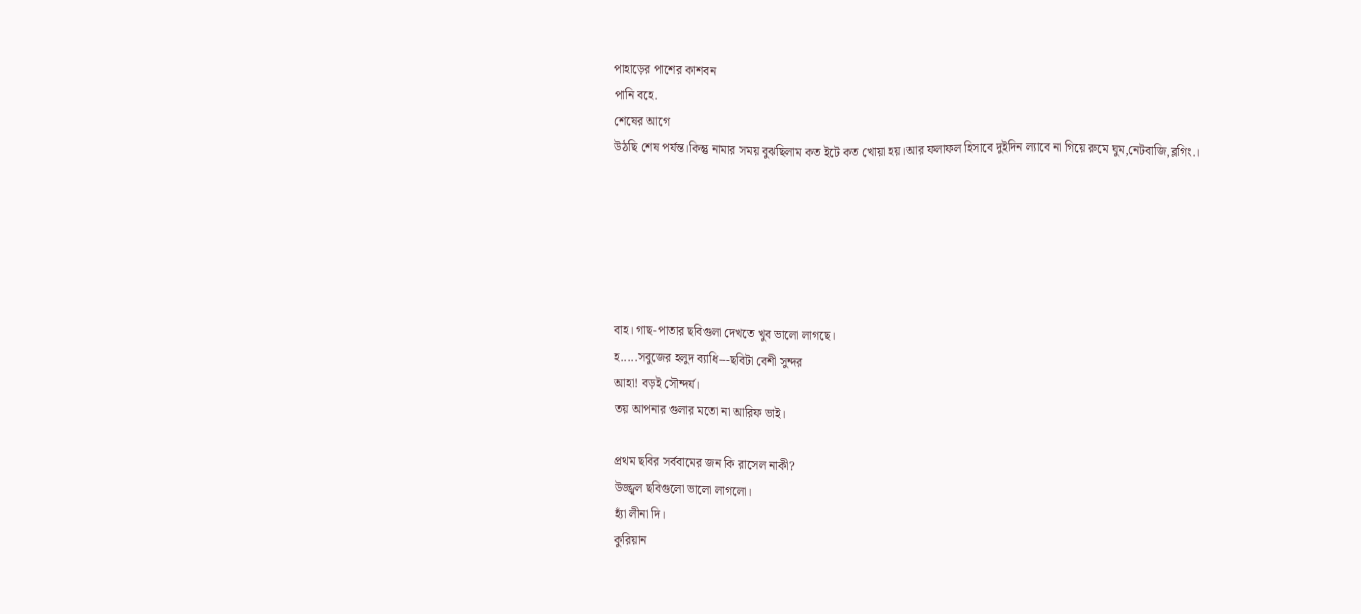পাহাড়ের পাশের কাশবন
পানি বহে.
শেষের আগে
উঠছি শেষ পর্যন্ত।কিন্তু নামার সময় বুঝছিলাম কত ইটে কত খোয়া হয়।আর ফলাফল হিসাবে দুইদিন ল্যাবে না গিয়ে রুমে ঘুম,নেটবাজি,ব্লগিং.।






বাহ। গাছ-পাতার ছবিগুলা দেখতে খুব ভালো লাগছে।
হ.....সবুজের হলুদ ব্যাধি---ছবিটা বেশী সুন্দর
আহা! বড়ই সৌন্দর্য।
তয় আপনার গুলার মতো না আরিফ ভাই।

প্রথম ছবির সর্ববামের জন কি রাসেল নাকী?
উজ্জ্বল ছবিগুলো ভালো লাগলো।
হ্যাঁ লীনা দি।
কুরিয়ান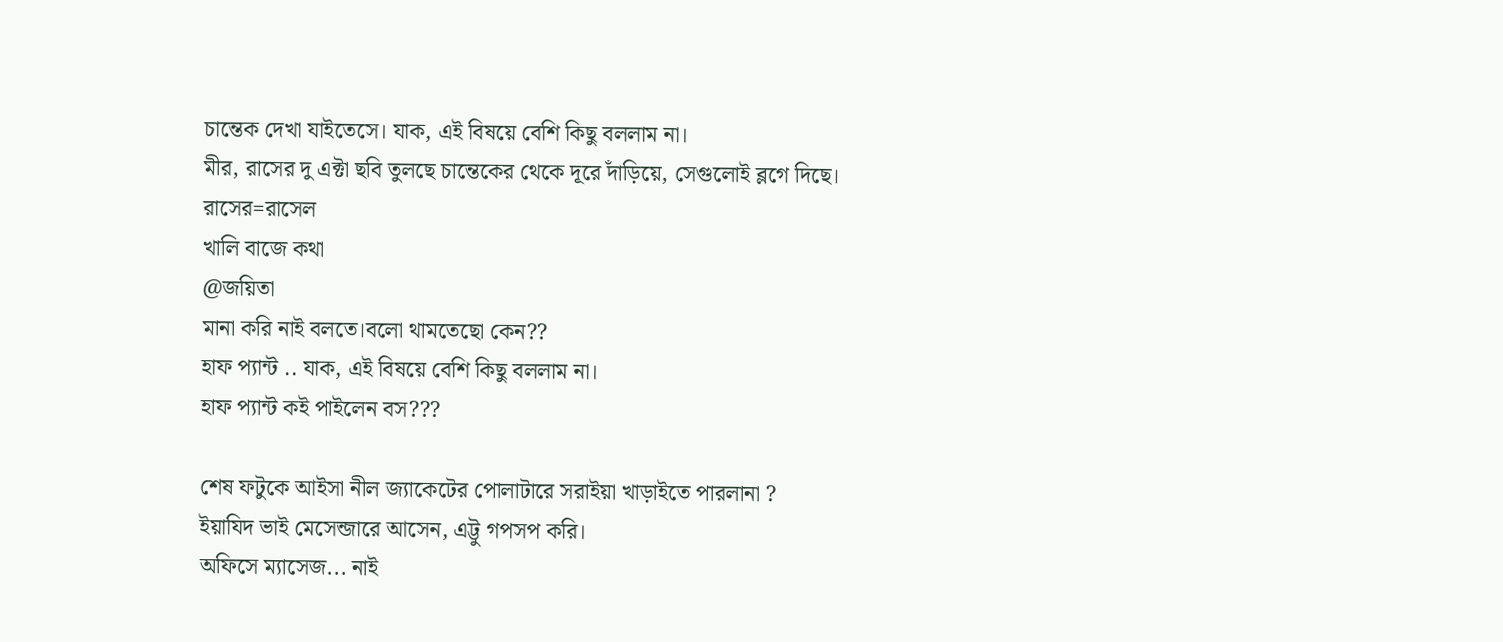চান্তেক দেখা যাইতেসে। যাক, এই বিষয়ে বেশি কিছু বললাম না।
মীর, রাসের দু এক্টা ছবি তুলছে চান্তেকের থেকে দূরে দাঁড়িয়ে, সেগুলোই ব্লগে দিছে।
রাসের=রাসেল
খালি বাজে কথা
@জয়িতা
মানা করি নাই বলতে।বলো থামতেছো কেন??
হাফ প্যান্ট .. যাক, এই বিষয়ে বেশি কিছু বললাম না।
হাফ প্যান্ট কই পাইলেন বস???

শেষ ফটুকে আইসা নীল জ্যাকেটের পোলাটারে সরাইয়া খাড়াইতে পারলানা ?
ইয়াযিদ ভাই মেসেন্জারে আসেন, এট্টু গপসপ করি।
অফিসে ম্যাসেজ... নাই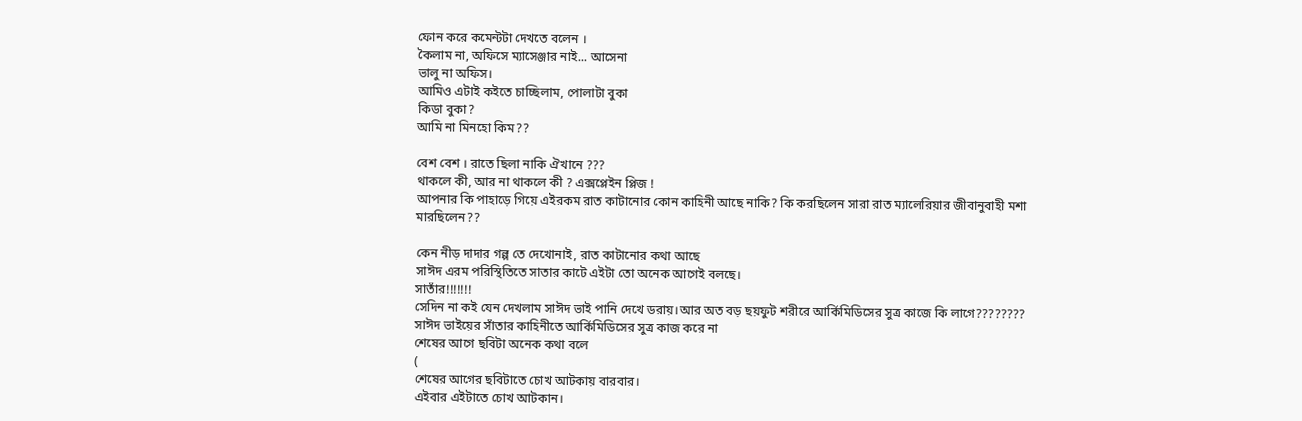ফোন করে কমেন্টটা দেখতে বলেন ।
কৈলাম না, অফিসে ম্যাসেঞ্জার নাই... আসেনা
ভালু না অফিস।
আমিও এটাই কইতে চাচ্ছিলাম, পোলাটা বুকা
কিডা বুকা?
আমি না মিনহো কিম??

বেশ বেশ । রাতে ছিলা নাকি ঐখানে ???
থাকলে কী, আর না থাকলে কী ? এক্সপ্লেইন প্লিজ !
আপনার কি পাহাড়ে গিয়ে এইরকম রাত কাটানোর কোন কাহিনী আছে নাকি? কি করছিলেন সারা রাত ম্যালেরিয়ার জীবানুবাহী মশা মারছিলেন??

কেন নীড় দাদার গল্প তে দেখোনাই, রাত কাটানোর কথা আছে
সাঈদ এরম পরিস্থিতিতে সাতার কাটে এইটা তো অনেক আগেই বলছে।
সাতাঁর!!!!!!!
সেদিন না কই যেন দেখলাম সাঈদ ভাই পানি দেখে ডরায়।আর অত বড় ছয়ফুট শরীরে আর্কিমিডিসের সুত্র কাজে কি লাগে????????
সাঈদ ভাইয়ের সাঁতার কাহিনীতে আর্কিমিডিসের সুত্র কাজ করে না
শেষের আগে ছবিটা অনেক কথা বলে
(
শেষের আগের ছবিটাতে চোখ আটকায় বারবার।
এইবার এইটাতে চোখ আটকান।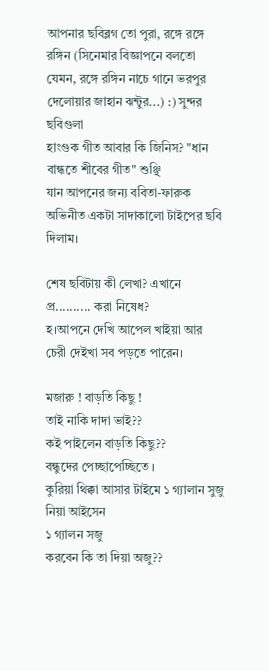আপনার ছবিব্লগ তো পুরা, রঙ্গে রঙ্গে রঙ্গিন (সিনেমার বিজ্ঞাপনে বলতো যেমন, রঙ্গে রঙ্গিন নাচে গানে ভরপুর দেলোয়ার জাহান ঝন্টুর...) :) সুন্দর ছবিগুলা
হাংগুক গীত আবার কি জিনিস? "ধান বান্ধতে শীবের গীত" শুঞ্ছি
যান আপনের জন্য ববিতা-ফারুক অভিনীত একটা সাদাকালো টাইপের ছবি দিলাম।

শেষ ছবিটায় কী লেখা? এখানে প্র.......... করা নিষেধ?
হ।আপনে দেখি আপেল খাইয়া আর চেরী দেইখা সব পড়তে পারেন।

মজারু ! বাড়তি কিছু !
তাই নাকি দাদা ভাই??
কই পাইলেন বাড়তি কিছু??
বন্ধুদের পেচ্ছাপেচ্ছিতে ।
কুরিয়া থিক্কা আসার টাইমে ১ গ্যালান সুজু নিয়া আইসেন
১ গ্যালন সজু
করবেন কি তা দিয়া অজু??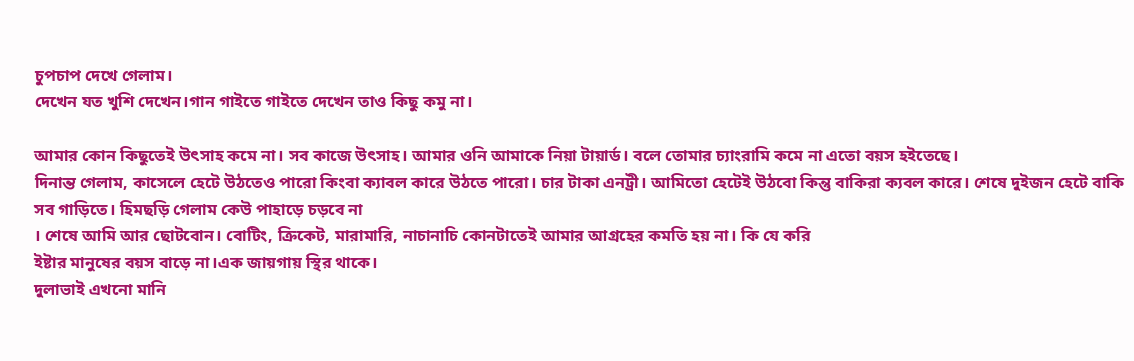চুপচাপ দেখে গেলাম।
দেখেন যত খুশি দেখেন।গান গাইতে গাইতে দেখেন তাও কিছু কমু না।

আমার কোন কিছুতেই উৎসাহ কমে না। সব কাজে উৎসাহ। আমার ওনি আমাকে নিয়া টায়ার্ড। বলে তোমার চ্যাংরামি কমে না এতো বয়স হইতেছে।
দিনান্ত গেলাম, কাসেলে হেটে উঠতেও পারো কিংবা ক্যাবল কারে উঠতে পারো। চার টাকা এনট্রী। আমিতো হেটেই উঠবো কিন্তু বাকিরা ক্যবল কারে। শেষে দুইজন হেটে বাকি সব গাড়িতে। হিমছড়ি গেলাম কেউ পাহাড়ে চড়বে না
। শেষে আমি আর ছোটবোন। বোটিং, ক্রিকেট, মারামারি, নাচানাচি কোনটাতেই আমার আগ্রহের কমতি হয় না। কি যে করি
ইষ্টার মানুষের বয়স বাড়ে না।এক জায়গায় স্থির থাকে।
দুলাভাই এখনো মানি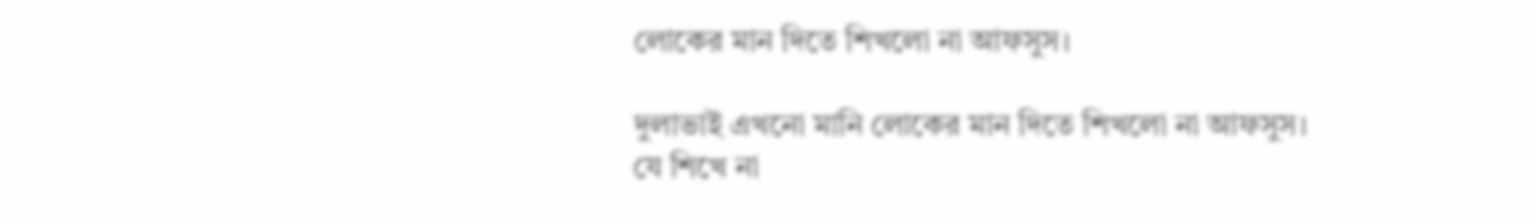লোকের মান দিতে শিখলো না আফসুস।

দুলাভাই এখনো মানি লোকের মান দিতে শিখলো না আফসুস।
যে শিখে না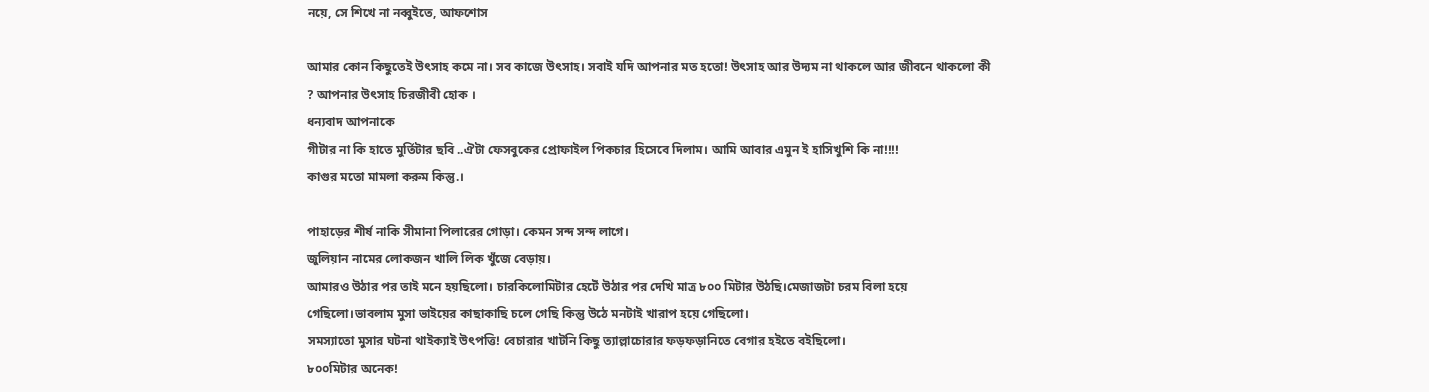নয়ে, সে শিখে না নব্বুইতে, আফশোস

আমার কোন কিছুতেই উৎসাহ কমে না। সব কাজে উৎসাহ। সবাই যদি আপনার মত হতো! উৎসাহ আর উদ্যম না থাকলে আর জীবনে থাকলো কী ? আপনার উৎসাহ চিরজীবী হোক ।
ধন্যবাদ আপনাকে
গীটার না কি হাতে মুর্তিটার ছবি ..ঐটা ফেসবুকের প্রোফাইল পিকচার হিসেবে দিলাম। আমি আবার এমুন ই হাসিখুশি কি না!!!!
কাগুর মতো মামলা করুম কিন্তু.।

পাহাড়ের শীর্ষ নাকি সীমানা পিলারের গোড়া। কেমন সন্দ সন্দ লাগে।
জুলিয়ান নামের লোকজন খালি লিক খুঁজে বেড়ায়।
আমারও উঠার পর তাই মনে হয়ছিলো। চারকিলোমিটার হেটেঁ উঠার পর দেখি মাত্র ৮০০ মিটার উঠছি।মেজাজটা চরম বিলা হয়ে গেছিলো।ভাবলাম মুসা ভাইয়ের কাছাকাছি চলে গেছি কিন্তু উঠে মনটাই খারাপ হয়ে গেছিলো।
সমস্যাতো মুসার ঘটনা থাইক্যাই উৎপত্তি! বেচারার খাটনি কিছু ত্যাল্লাচোরার ফড়ফড়ানিতে বেগার হইতে বইছিলো।
৮০০মিটার অনেক!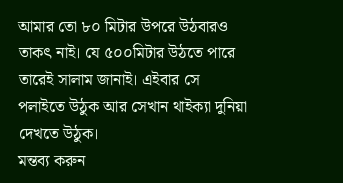আমার তো ৮০ মিটার উপরে উঠবারও তাকৎ নাই। যে ৫০০মিটার উঠতে পারে তারেই সালাম জানাই। এইবার সে পলাইতে উঠুক আর সেখান থাইক্যা দুনিয়া দেখতে উঠুক।
মন্তব্য করুন